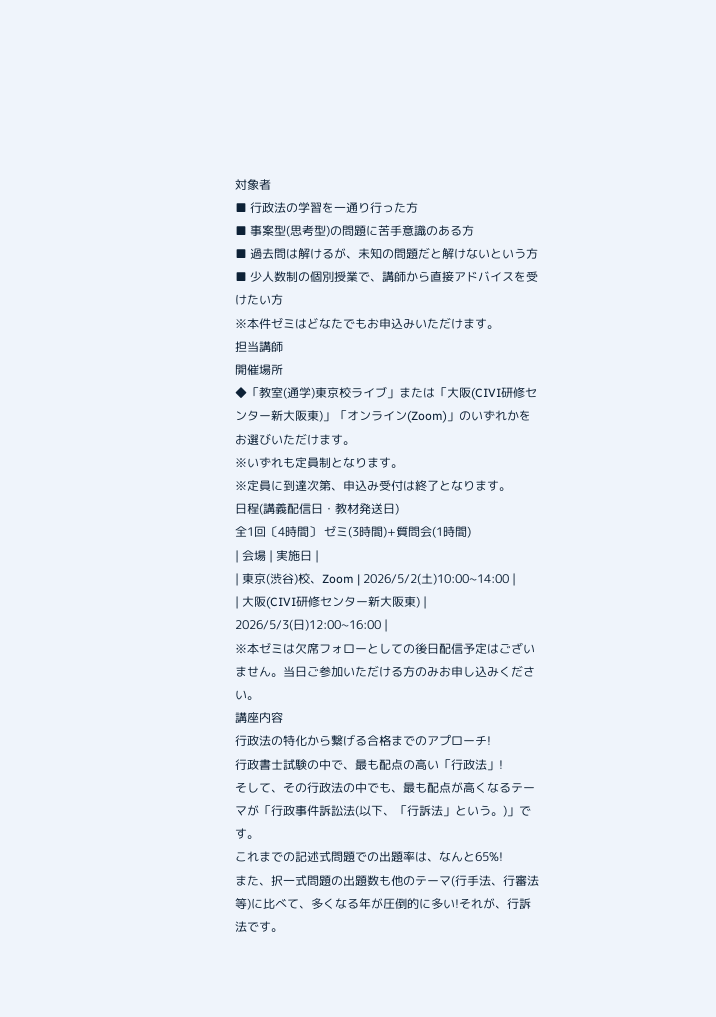対象者
■ 行政法の学習を一通り行った方
■ 事案型(思考型)の問題に苦手意識のある方
■ 過去問は解けるが、未知の問題だと解けないという方
■ 少人数制の個別授業で、講師から直接アドバイスを受けたい方
※本件ゼミはどなたでもお申込みいただけます。
担当講師
開催場所
◆「教室(通学)東京校ライブ」または「大阪(CIVI研修センター新大阪東)」「オンライン(Zoom)」のいずれかをお選びいただけます。
※いずれも定員制となります。
※定員に到達次第、申込み受付は終了となります。
日程(講義配信日・教材発送日)
全1回〔4時間〕 ゼミ(3時間)+質問会(1時間)
| 会場 | 実施日 |
| 東京(渋谷)校、Zoom | 2026/5/2(土)10:00~14:00 |
| 大阪(CIVI研修センター新大阪東) | 2026/5/3(日)12:00~16:00 |
※本ゼミは欠席フォローとしての後日配信予定はございません。当日ご参加いただける方のみお申し込みください。
講座内容
行政法の特化から繋げる合格までのアプローチ!
行政書士試験の中で、最も配点の高い「行政法」!
そして、その行政法の中でも、最も配点が高くなるテーマが「行政事件訴訟法(以下、「行訴法」という。)」です。
これまでの記述式問題での出題率は、なんと65%!
また、択一式問題の出題数も他のテーマ(行手法、行審法等)に比べて、多くなる年が圧倒的に多い!それが、行訴法です。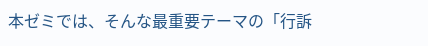本ゼミでは、そんな最重要テーマの「行訴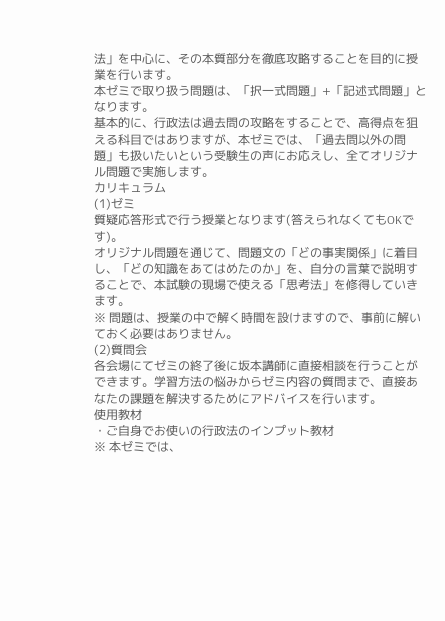法」を中心に、その本質部分を徹底攻略することを目的に授業を行います。
本ゼミで取り扱う問題は、「択一式問題」+「記述式問題」となります。
基本的に、行政法は過去問の攻略をすることで、高得点を狙える科目ではありますが、本ゼミでは、「過去問以外の問題」も扱いたいという受験生の声にお応えし、全てオリジナル問題で実施します。
カリキュラム
(1)ゼミ
質疑応答形式で行う授業となります(答えられなくてもOKです)。
オリジナル問題を通じて、問題文の「どの事実関係」に着目し、「どの知識をあてはめたのか」を、自分の言葉で説明することで、本試験の現場で使える「思考法」を修得していきます。
※ 問題は、授業の中で解く時間を設けますので、事前に解いておく必要はありません。
(2)質問会
各会場にてゼミの終了後に坂本講師に直接相談を行うことができます。学習方法の悩みからゼミ内容の質問まで、直接あなたの課題を解決するためにアドバイスを行います。
使用教材
・ご自身でお使いの行政法のインプット教材
※ 本ゼミでは、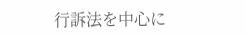行訴法を中心に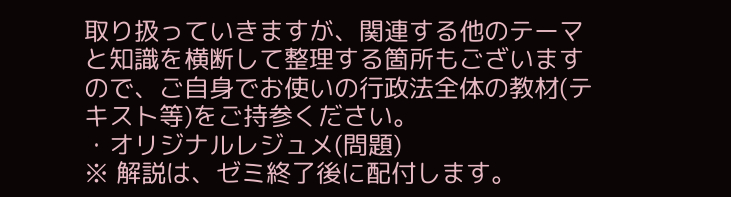取り扱っていきますが、関連する他のテーマと知識を横断して整理する箇所もございますので、ご自身でお使いの行政法全体の教材(テキスト等)をご持参ください。
・オリジナルレジュメ(問題)
※ 解説は、ゼミ終了後に配付します。